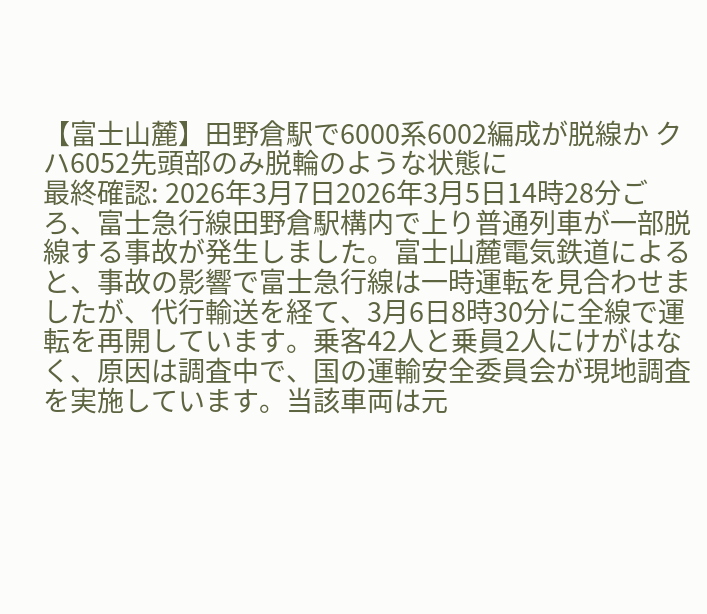【富士山麓】田野倉駅で6000系6002編成が脱線か クハ6052先頭部のみ脱輪のような状態に
最終確認: 2026年3月7日2026年3月5日14時28分ごろ、富士急行線田野倉駅構内で上り普通列車が一部脱線する事故が発生しました。富士山麓電気鉄道によると、事故の影響で富士急行線は一時運転を見合わせましたが、代行輸送を経て、3月6日8時30分に全線で運転を再開しています。乗客42人と乗員2人にけがはなく、原因は調査中で、国の運輸安全委員会が現地調査を実施しています。当該車両は元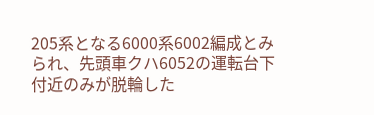205系となる6000系6002編成とみられ、先頭車クハ6052の運転台下付近のみが脱輪した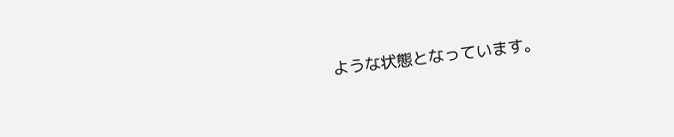ような状態となっています。